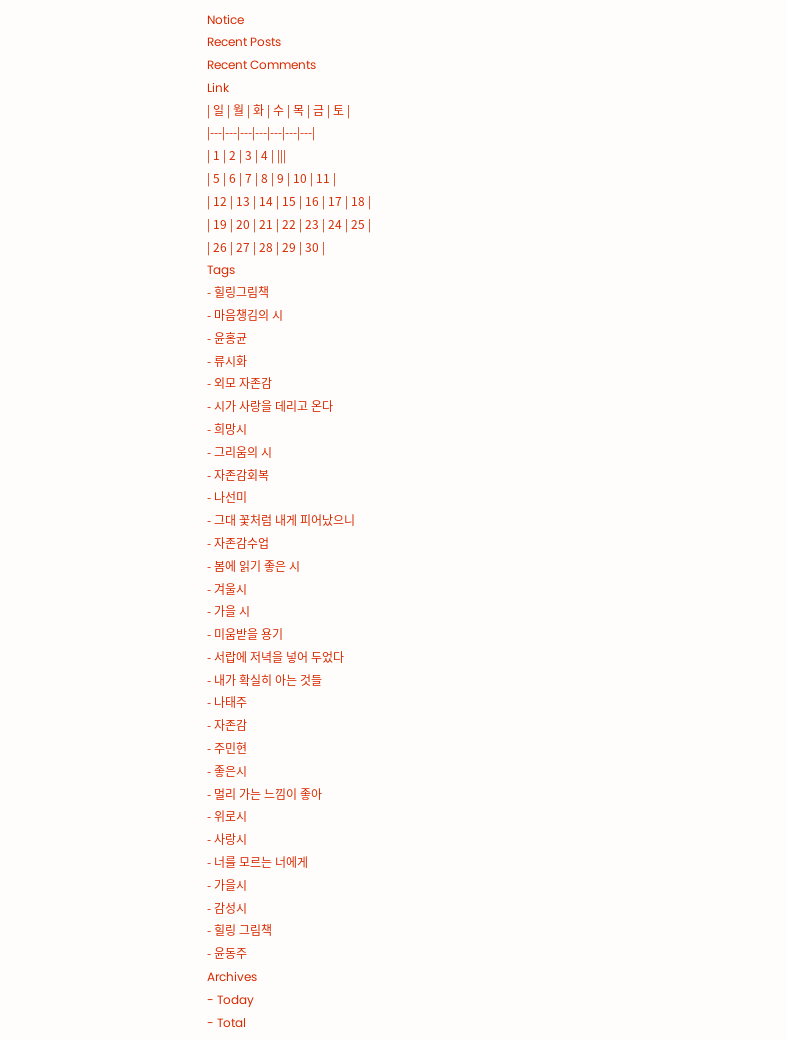Notice
Recent Posts
Recent Comments
Link
| 일 | 월 | 화 | 수 | 목 | 금 | 토 |
|---|---|---|---|---|---|---|
| 1 | 2 | 3 | 4 | |||
| 5 | 6 | 7 | 8 | 9 | 10 | 11 |
| 12 | 13 | 14 | 15 | 16 | 17 | 18 |
| 19 | 20 | 21 | 22 | 23 | 24 | 25 |
| 26 | 27 | 28 | 29 | 30 |
Tags
- 힐링그림책
- 마음챙김의 시
- 윤홍균
- 류시화
- 외모 자존감
- 시가 사랑을 데리고 온다
- 희망시
- 그리움의 시
- 자존감회복
- 나선미
- 그대 꽃처럼 내게 피어났으니
- 자존감수업
- 봄에 읽기 좋은 시
- 겨울시
- 가을 시
- 미움받을 용기
- 서랍에 저녁을 넣어 두었다
- 내가 확실히 아는 것들
- 나태주
- 자존감
- 주민현
- 좋은시
- 멀리 가는 느낌이 좋아
- 위로시
- 사랑시
- 너를 모르는 너에게
- 가을시
- 감성시
- 힐링 그림책
- 윤동주
Archives
- Today
- Total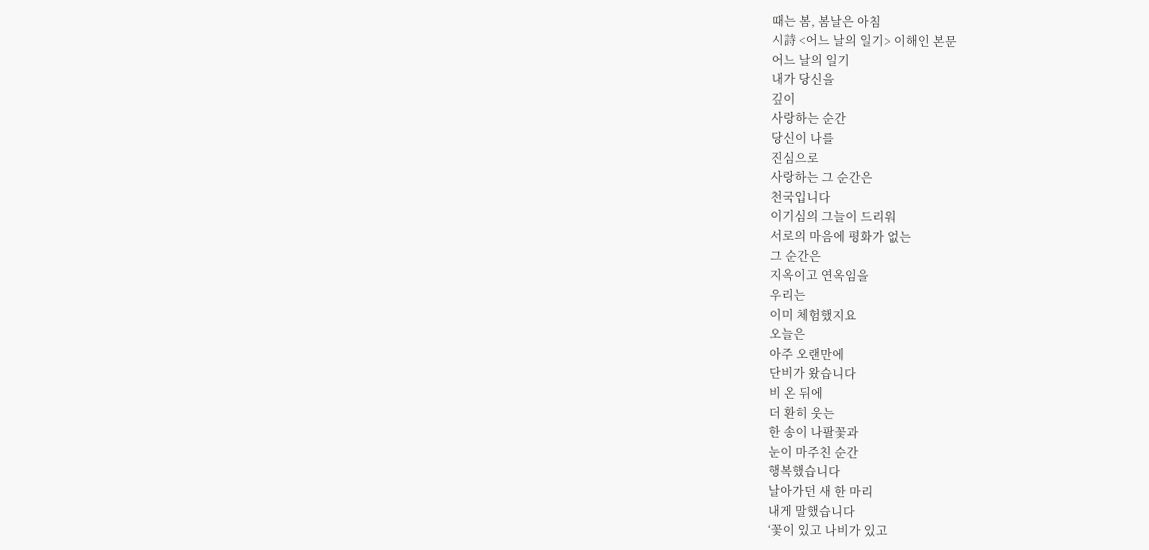때는 봄, 봄날은 아침
시詩 <어느 날의 일기> 이해인 본문
어느 날의 일기
내가 당신을
깊이
사랑하는 순간
당신이 나를
진심으로
사랑하는 그 순간은
천국입니다
이기심의 그늘이 드리워
서로의 마음에 평화가 없는
그 순간은
지옥이고 연옥임을
우리는
이미 체험했지요
오늘은
아주 오랜만에
단비가 왔습니다
비 온 뒤에
더 환히 웃는
한 송이 나팔꽃과
눈이 마주친 순간
행복했습니다
날아가던 새 한 마리
내게 말했습니다
‘꽃이 있고 나비가 있고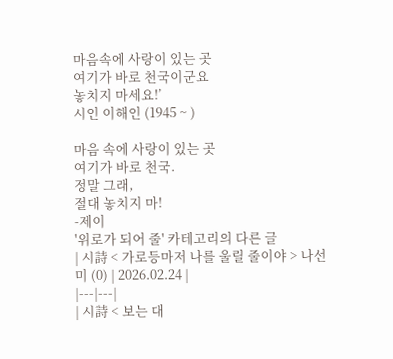마음속에 사랑이 있는 곳
여기가 바로 천국이군요
놓치지 마세요!’
시인 이해인 (1945 ~ )

마음 속에 사랑이 있는 곳
여기가 바로 천국.
정말 그래,
절대 놓치지 마!
-제이
'위로가 되어 줄' 카테고리의 다른 글
| 시詩 < 가로등마저 나를 울릴 줄이야 > 나선미 (0) | 2026.02.24 |
|---|---|
| 시詩 < 보는 대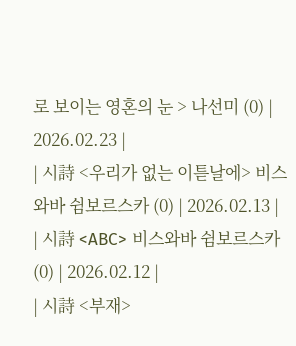로 보이는 영혼의 눈 > 나선미 (0) | 2026.02.23 |
| 시詩 <우리가 없는 이튿날에> 비스와바 쉼보르스카 (0) | 2026.02.13 |
| 시詩 <ABC> 비스와바 쉼보르스카 (0) | 2026.02.12 |
| 시詩 <부재>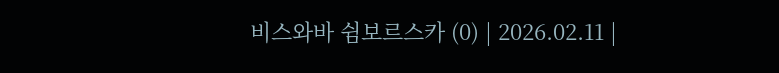비스와바 쉼보르스카 (0) | 2026.02.11 |